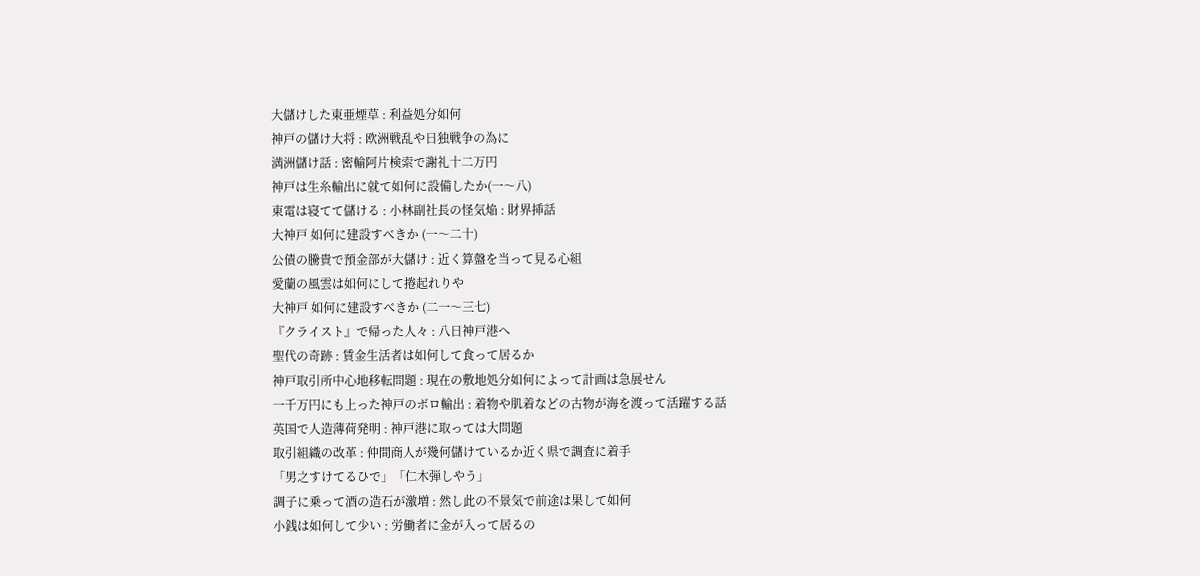大儲けした東亜煙草 : 利益処分如何
神戸の儲け大将 : 欧洲戦乱や日独戦争の為に
満洲儲け話 : 密輸阿片検索で謝礼十二万円
神戸は生糸輸出に就て如何に設備したか(一〜八)
東電は寝てて儲ける : 小林副社長の怪気焔 : 財界挿話
大神戸 如何に建設すべきか (一〜二十)
公債の騰貴で預金部が大儲け : 近く算盤を当って見る心組
愛蘭の風雲は如何にして捲起れりや
大神戸 如何に建設すべきか (二一〜三七)
『クライスト』で帰った人々 : 八日神戸港へ
聖代の奇跡 : 賃金生活者は如何して食って居るか
神戸取引所中心地移転問題 : 現在の敷地処分如何によって計画は急展せん
一千万円にも上った神戸のボロ輸出 : 着物や肌着などの古物が海を渡って活躍する話
英国で人造薄荷発明 : 神戸港に取っては大問題
取引組織の改革 : 仲間商人が幾何儲けているか近く県で調査に着手
「男之すけてるひで」「仁木弾しやう」
調子に乗って酒の造石が激増 : 然し此の不景気で前途は果して如何
小銭は如何して少い : 労働者に金が入って居るの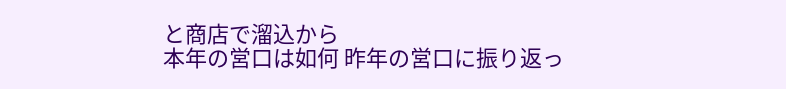と商店で溜込から
本年の営口は如何 昨年の営口に振り返っ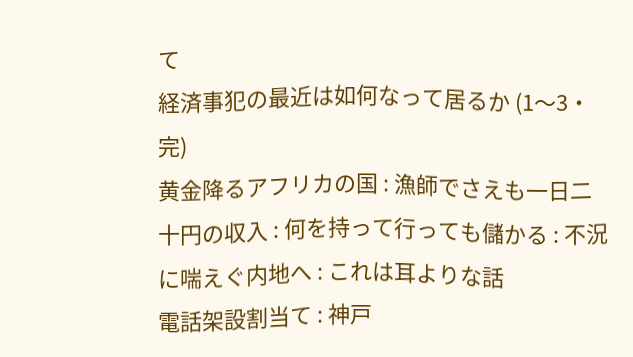て
経済事犯の最近は如何なって居るか (1〜3・完)
黄金降るアフリカの国 : 漁師でさえも一日二十円の収入 : 何を持って行っても儲かる : 不況に喘えぐ内地へ : これは耳よりな話
電話架設割当て : 神戸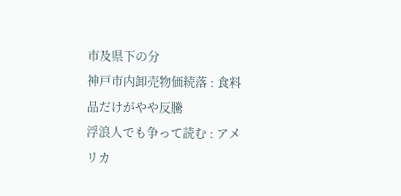市及県下の分
神戸市内卸売物価続落 : 食料品だけがやや反騰
浮浪人でも争って読む : アメリカ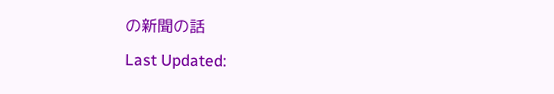の新聞の話
Last Updated: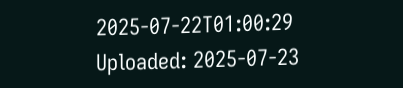2025-07-22T01:00:29
Uploaded: 2025-07-23